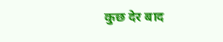कुछ देर बाद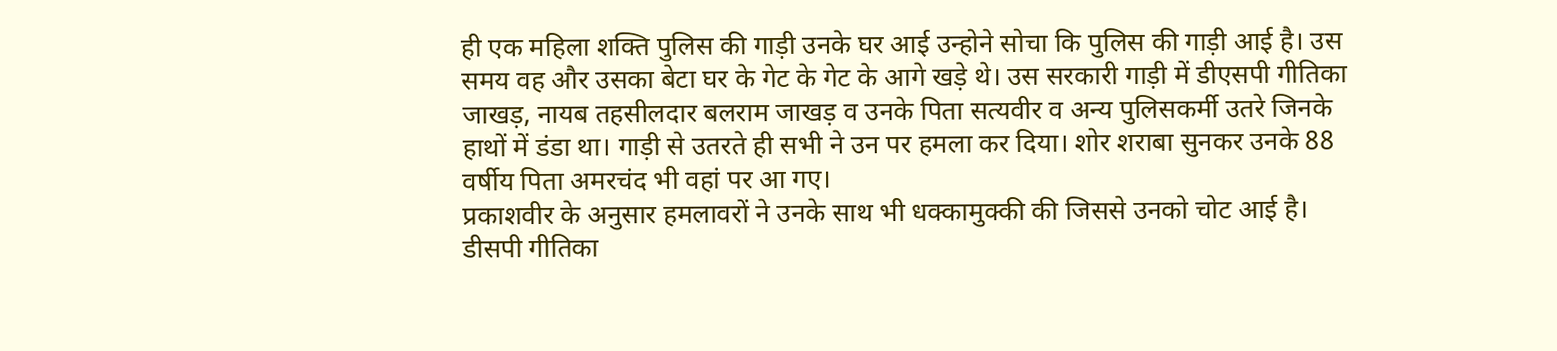ही एक महिला शक्ति पुलिस की गाड़ी उनके घर आई उन्होने सोचा कि पुलिस की गाड़ी आई है। उस समय वह और उसका बेटा घर के गेट के गेट के आगे खड़े थे। उस सरकारी गाड़ी में डीएसपी गीतिका जाखड़, नायब तहसीलदार बलराम जाखड़ व उनके पिता सत्यवीर व अन्य पुलिसकर्मी उतरे जिनके हाथों में डंडा था। गाड़ी से उतरते ही सभी ने उन पर हमला कर दिया। शोर शराबा सुनकर उनके 88 वर्षीय पिता अमरचंद भी वहां पर आ गए।
प्रकाशवीर के अनुसार हमलावरों ने उनके साथ भी धक्कामुक्की की जिससे उनको चोट आई है। डीसपी गीतिका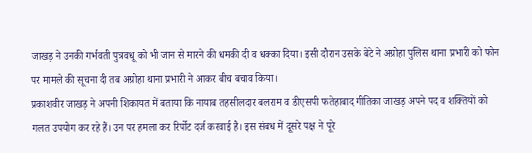जाखड़ ने उनकी गर्भवती पुत्रवधू को भी जान से मारने की धमकी दी व धक्का दिया। इसी दौरान उसके बेटे ने अग्रोहा पुलिस थाना प्रभारी को फोन पर मामले की सूचना दी तब अग्रोहा थाना प्रभारी ने आकर बीच बचाव किया।
प्रकाशवीर जाखड़ ने अपनी शिकायत में बताया कि नायाब तहसीलदार बलराम व डीएसपी फतेहाबाद गीतिका जाखड़ अपने पद व शक्तियों को गलत उपयोग कर रहे हैं। उन पर हमला कर रिर्पोट दर्ज करवाई है। इस संबध में दूसरे पक्ष ने पूरे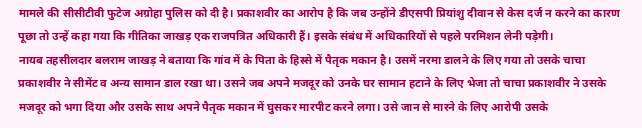मामले की सीसीटीवी फुटेज अग्रोहा पुलिस को दी है। प्रकाशवीर का आरोप है कि जब उन्होंने डीएसपी प्रियांशु दीवान से केस दर्ज न करने का कारण पूछा तो उन्हें कहा गया कि गीतिका जाखड़ एक राजपत्रित अधिकारी हैं। इसके संबंध में अधिकारियों से पहले परमिशन लेनी पड़ेगी।
नायब तहसीलदार बलराम जाखड़ ने बताया कि गांव में के पिता के हिस्से में पैतृक मकान है। उसमें नरमा डालने के लिए गया तो उसके चाचा प्रकाशवीर ने सीमेंट व अन्य सामान डाल रखा था। उसने जब अपने मजदूर को उनके घर सामान हटाने के लिए भेजा तो चाचा प्रकाशवीर ने उसके मजदूर को भगा दिया और उसके साथ अपने पैतृक मकान में घुसकर मारपीट करने लगा। उसे जान से मारने के लिए आरोपी उसके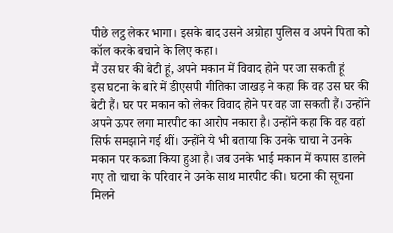पीछे लट्ठ लेकर भागा। इसके बाद उसने अग्रोहा पुलिस व अपने पिता को कॉल करके बचाने के लिए कहा।
मैं उस घर की बेटी हूं, अपने मकान में विवाद होने पर जा सकती हूं
इस घटना के बारे में डीएसपी गीतिका जाखड़ ने कहा कि वह उस घर की बेटी हैं। घर पर मकान को लेकर विवाद होने पर वह जा सकती हैं। उन्होंने अपने ऊपर लगा मारपीट का आरोप नकारा है। उन्होंने कहा कि वह वहां सिर्फ समझाने गई थीं। उन्होंने ये भी बताया कि उनके चाचा ने उनके मकान पर कब्जा किया हुआ है। जब उनके भाई मकान में कपास डालने गए तो चाचा के परिवार ने उनके साथ मारपीट की। घटना की सूचना मिलने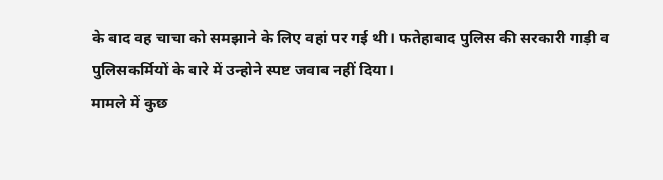के बाद वह चाचा को समझाने के लिए वहां पर गई थी। फतेहाबाद पुलिस की सरकारी गाड़ी व पुलिसकर्मियों के बारे में उन्होने स्पष्ट जवाब नहीं दिया।
मामले में कुछ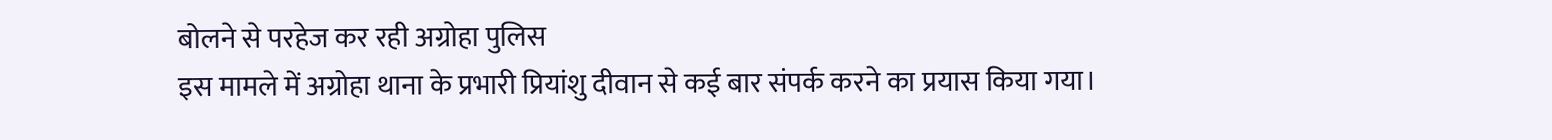बोलने से परहेज कर रही अग्रोहा पुलिस
इस मामले में अग्रोहा थाना के प्रभारी प्रियांशु दीवान से कई बार संपर्क करने का प्रयास किया गया।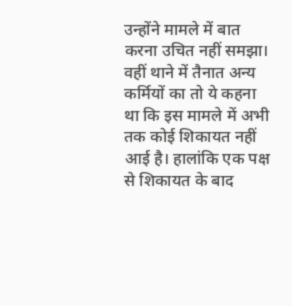उन्होंने मामले में बात करना उचित नहीं समझा। वहीं थाने में तैनात अन्य कर्मियों का तो ये कहना था कि इस मामले में अभी तक कोई शिकायत नहीं आई है। हालांकि एक पक्ष से शिकायत के बाद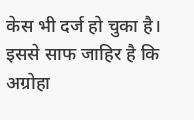केस भी दर्ज हो चुका है। इससे साफ जाहिर है कि अग्रोहा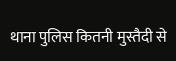थाना पुलिस कितनी मुस्तैदी से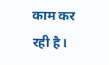काम कर रही है।